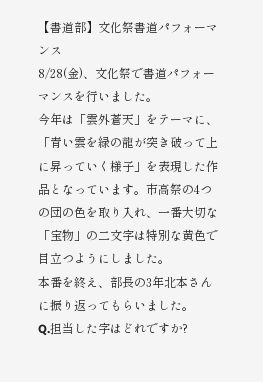【書道部】文化祭書道パフォーマンス
8/28(金)、文化祭で書道パフォーマンスを行いました。
今年は「雲外蒼天」をテーマに、「青い雲を緑の龍が突き破って上に昇っていく様子」を表現した作品となっています。市高祭の4つの団の色を取り入れ、一番大切な「宝物」の二文字は特別な黄色で目立つようにしました。
本番を終え、部長の3年北本さんに振り返ってもらいました。
Q.担当した字はどれですか?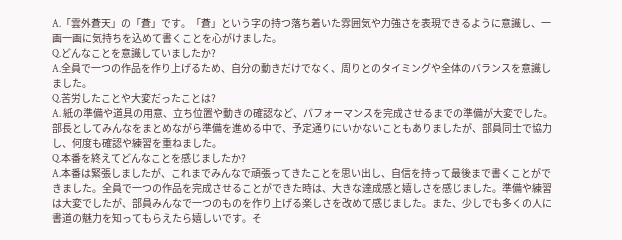A.「雲外蒼天」の「蒼」です。「蒼」という字の持つ落ち着いた雰囲気や力強さを表現できるように意識し、一画一画に気持ちを込めて書くことを心がけました。
Q.どんなことを意識していましたか?
A.全員で一つの作品を作り上げるため、自分の動きだけでなく、周りとのタイミングや全体のバランスを意識しました。
Q.苦労したことや大変だったことは?
A. 紙の準備や道具の用意、立ち位置や動きの確認など、パフォーマンスを完成させるまでの準備が大変でした。部長としてみんなをまとめながら準備を進める中で、予定通りにいかないこともありましたが、部員同士で協力し、何度も確認や練習を重ねました。
Q.本番を終えてどんなことを感じましたか?
A.本番は緊張しましたが、これまでみんなで頑張ってきたことを思い出し、自信を持って最後まで書くことができました。全員で一つの作品を完成させることができた時は、大きな達成感と嬉しさを感じました。準備や練習は大変でしたが、部員みんなで一つのものを作り上げる楽しさを改めて感じました。また、少しでも多くの人に書道の魅力を知ってもらえたら嬉しいです。そ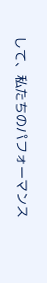して、私たちのパフォーマンス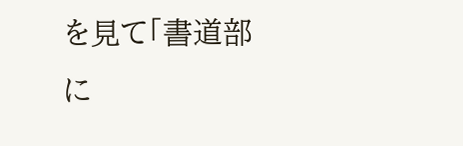を見て「書道部に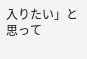入りたい」と思って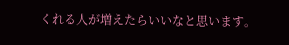くれる人が増えたらいいなと思います。